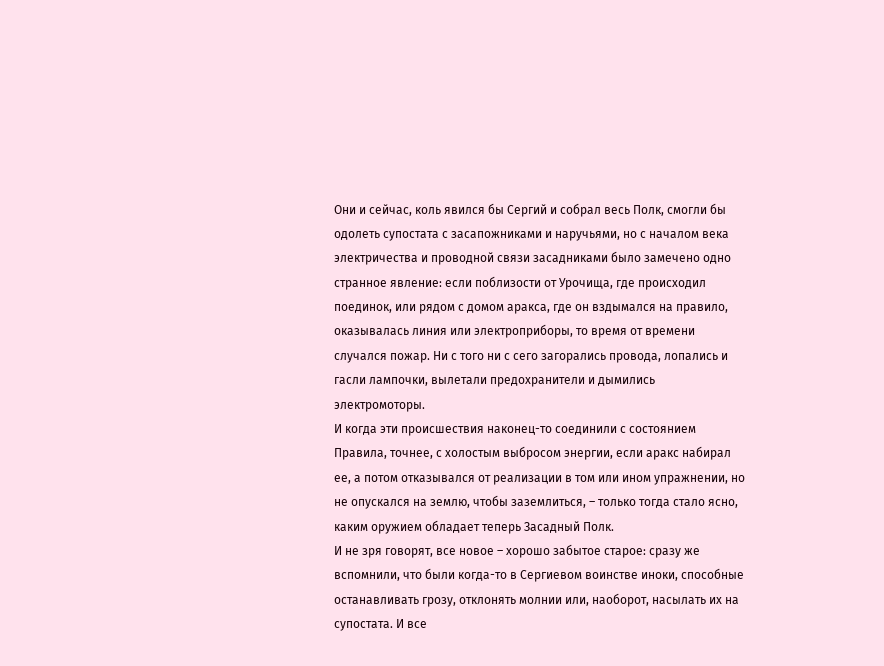Они и сейчас, коль явился бы Сергий и собрал весь Полк, смогли бы одолеть супостата с засапожниками и наручьями, но с началом века электричества и проводной связи засадниками было замечено одно странное явление: если поблизости от Урочища, где происходил поединок, или рядом с домом аракса, где он вздымался на правило, оказывалась линия или электроприборы, то время от времени случался пожар. Ни с того ни с сего загорались провода, лопались и гасли лампочки, вылетали предохранители и дымились электромоторы.
И когда эти происшествия наконец-то соединили с состоянием Правила, точнее, с холостым выбросом энергии, если аракс набирал ее, а потом отказывался от реализации в том или ином упражнении, но не опускался на землю, чтобы заземлиться, – только тогда стало ясно, каким оружием обладает теперь Засадный Полк.
И не зря говорят, все новое – хорошо забытое старое: сразу же вспомнили, что были когда-то в Сергиевом воинстве иноки, способные останавливать грозу, отклонять молнии или, наоборот, насылать их на супостата. И все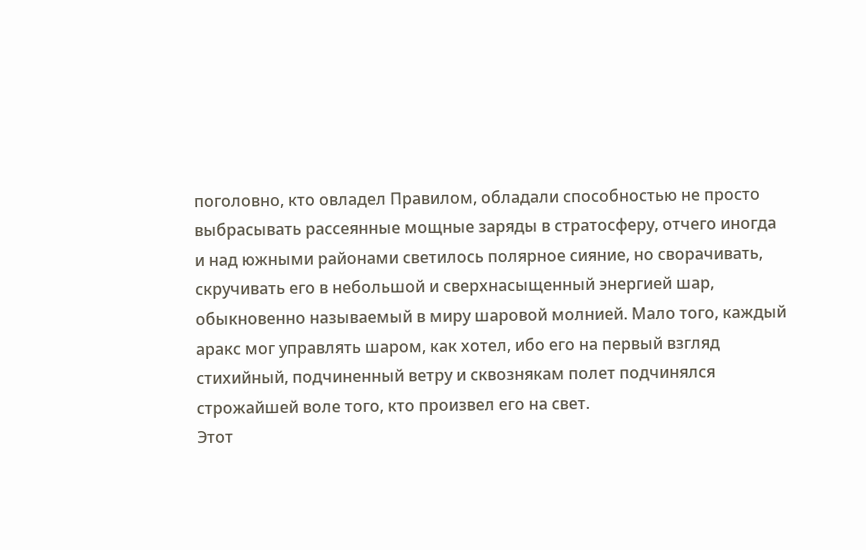поголовно, кто овладел Правилом, обладали способностью не просто выбрасывать рассеянные мощные заряды в стратосферу, отчего иногда и над южными районами светилось полярное сияние, но сворачивать, скручивать его в небольшой и сверхнасыщенный энергией шар, обыкновенно называемый в миру шаровой молнией. Мало того, каждый аракс мог управлять шаром, как хотел, ибо его на первый взгляд стихийный, подчиненный ветру и сквознякам полет подчинялся строжайшей воле того, кто произвел его на свет.
Этот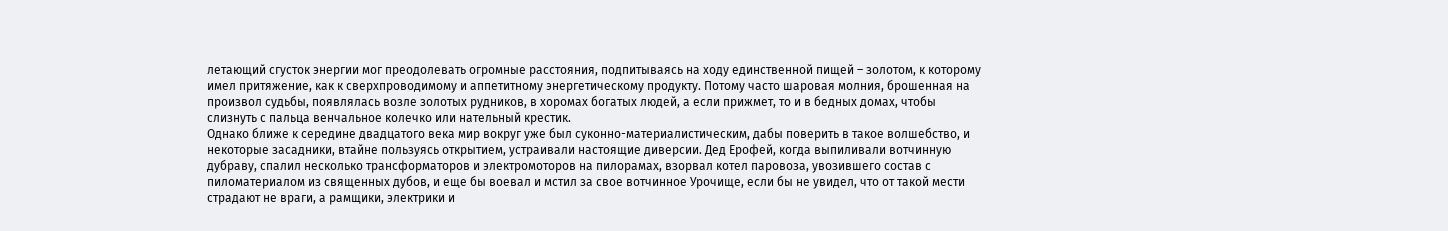летающий сгусток энергии мог преодолевать огромные расстояния, подпитываясь на ходу единственной пищей – золотом, к которому имел притяжение, как к сверхпроводимому и аппетитному энергетическому продукту. Потому часто шаровая молния, брошенная на произвол судьбы, появлялась возле золотых рудников, в хоромах богатых людей, а если прижмет, то и в бедных домах, чтобы слизнуть с пальца венчальное колечко или нательный крестик.
Однако ближе к середине двадцатого века мир вокруг уже был суконно-материалистическим, дабы поверить в такое волшебство, и некоторые засадники, втайне пользуясь открытием, устраивали настоящие диверсии. Дед Ерофей, когда выпиливали вотчинную дубраву, спалил несколько трансформаторов и электромоторов на пилорамах, взорвал котел паровоза, увозившего состав с пиломатериалом из священных дубов, и еще бы воевал и мстил за свое вотчинное Урочище, если бы не увидел, что от такой мести страдают не враги, а рамщики, электрики и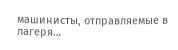машинисты, отправляемые в лагеря…